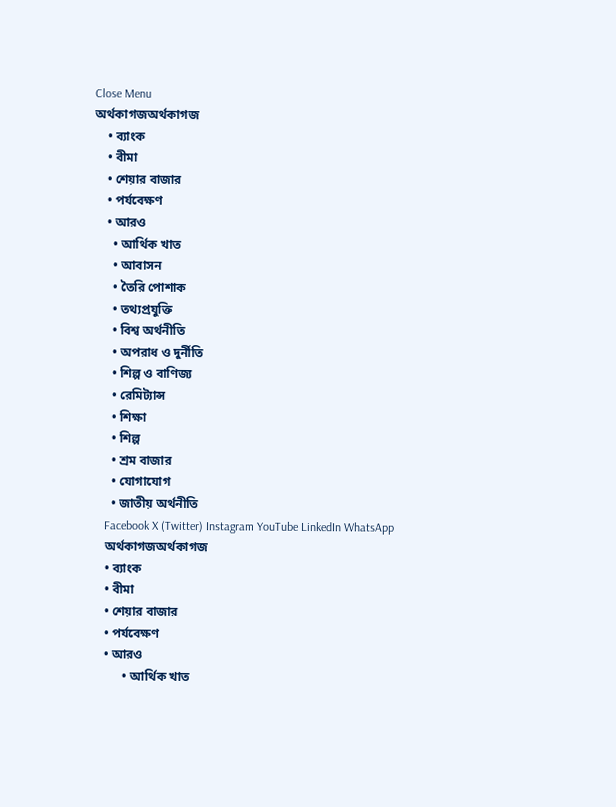Close Menu
অর্থকাগজঅর্থকাগজ
    • ব্যাংক
    • বীমা
    • শেয়ার বাজার
    • পর্যবেক্ষণ
    • আরও
      • আর্থিক খাত
      • আবাসন
      • তৈরি পোশাক
      • তথ্যপ্রযুক্তি
      • বিশ্ব অর্থনীতি
      • অপরাধ ও দুর্নীতি
      • শিল্প ও বাণিজ্য
      • রেমিট্যান্স
      • শিক্ষা
      • শিল্প
      • শ্রম বাজার
      • যোগাযোগ
      • জাতীয় অর্থনীতি
    Facebook X (Twitter) Instagram YouTube LinkedIn WhatsApp
    অর্থকাগজঅর্থকাগজ
    • ব্যাংক
    • বীমা
    • শেয়ার বাজার
    • পর্যবেক্ষণ
    • আরও
          • আর্থিক খাত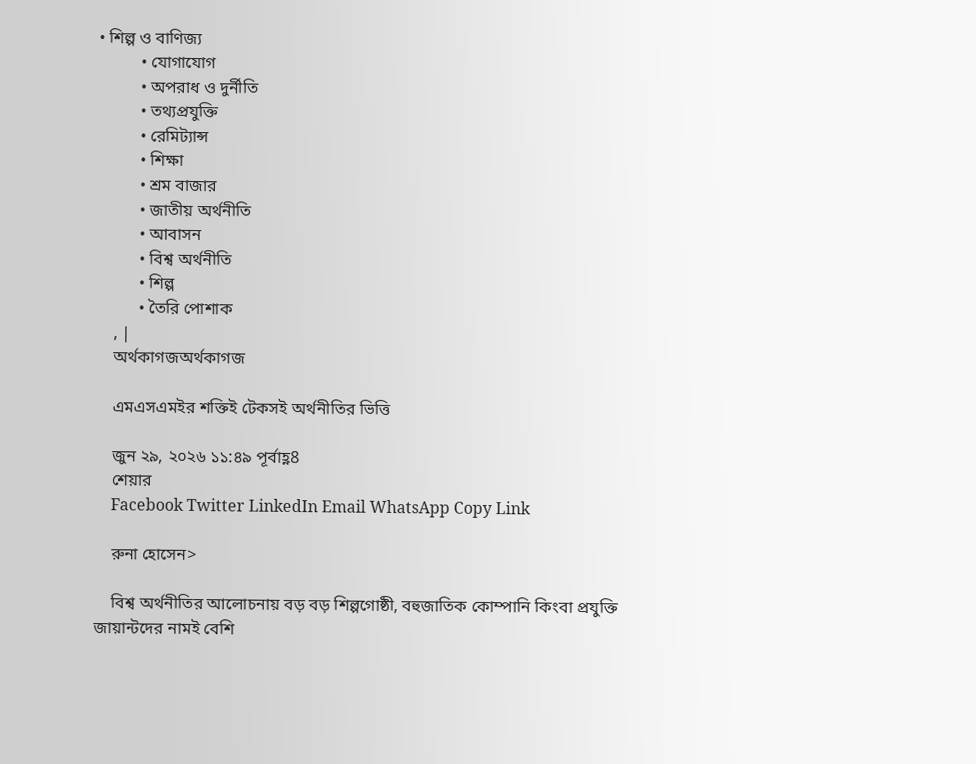• শিল্প ও বাণিজ্য
          • যোগাযোগ
          • অপরাধ ও দুর্নীতি
          • তথ্যপ্রযুক্তি
          • রেমিট্যান্স
          • শিক্ষা
          • শ্রম বাজার
          • জাতীয় অর্থনীতি
          • আবাসন
          • বিশ্ব অর্থনীতি
          • শিল্প
          • তৈরি পোশাক
    , |
    অর্থকাগজঅর্থকাগজ

    এমএসএমইর শক্তিই টেকসই অর্থনীতির ভিত্তি

    জুন ২৯, ২০২৬ ১১:৪৯ পূর্বাহ্ণ8
    শেয়ার
    Facebook Twitter LinkedIn Email WhatsApp Copy Link

    রুনা হোসেন>

    বিশ্ব অর্থনীতির আলোচনায় বড় বড় শিল্পগোষ্ঠী, বহুজাতিক কোম্পানি কিংবা প্রযুক্তি জায়ান্টদের নামই বেশি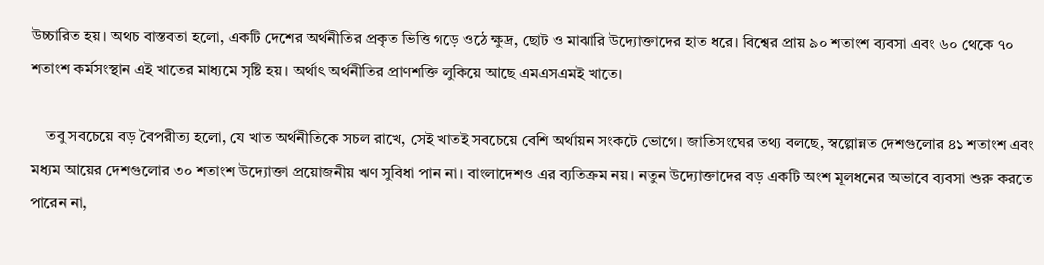উচ্চারিত হয়। অথচ বাস্তবতা হলো, একটি দেশের অর্থনীতির প্রকৃত ভিত্তি গড়ে ওঠে ক্ষুদ্র, ছোট ও মাঝারি উদ্যোক্তাদের হাত ধরে। বিশ্বের প্রায় ৯০ শতাংশ ব্যবসা এবং ৬০ থেকে ৭০ শতাংশ কর্মসংস্থান এই খাতের মাধ্যমে সৃষ্টি হয়। অর্থাৎ অর্থনীতির প্রাণশক্তি লুকিয়ে আছে এমএসএমই খাতে।

    তবু সবচেয়ে বড় বৈপরীত্য হলো, যে খাত অর্থনীতিকে সচল রাখে, সেই খাতই সবচেয়ে বেশি অর্থায়ন সংকটে ভোগে। জাতিসংঘের তথ্য বলছে, স্বল্পোন্নত দেশগুলোর ৪১ শতাংশ এবং মধ্যম আয়ের দেশগুলোর ৩০ শতাংশ উদ্যোক্তা প্রয়োজনীয় ঋণ সুবিধা পান না। বাংলাদেশও এর ব্যতিক্রম নয়। নতুন উদ্যোক্তাদের বড় একটি অংশ মূলধনের অভাবে ব্যবসা শুরু করতে পারেন না,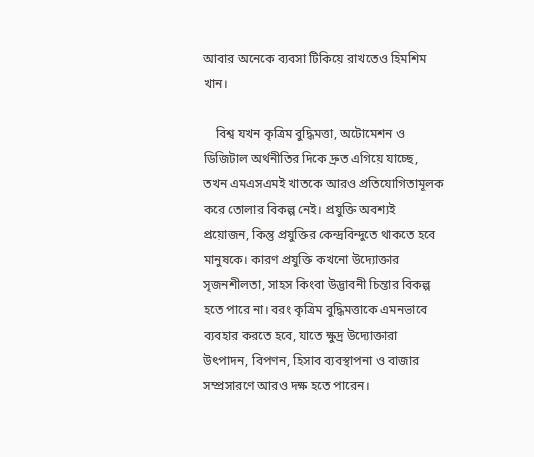আবার অনেকে ব্যবসা টিকিয়ে রাখতেও হিমশিম খান।

    বিশ্ব যখন কৃত্রিম বুদ্ধিমত্তা, অটোমেশন ও ডিজিটাল অর্থনীতির দিকে দ্রুত এগিয়ে যাচ্ছে, তখন এমএসএমই খাতকে আরও প্রতিযোগিতামূলক করে তোলার বিকল্প নেই। প্রযুক্তি অবশ্যই প্রয়োজন, কিন্তু প্রযুক্তির কেন্দ্রবিন্দুতে থাকতে হবে মানুষকে। কারণ প্রযুক্তি কখনো উদ্যোক্তার সৃজনশীলতা, সাহস কিংবা উদ্ভাবনী চিন্তার বিকল্প হতে পারে না। বরং কৃত্রিম বুদ্ধিমত্তাকে এমনভাবে ব্যবহার করতে হবে, যাতে ক্ষুদ্র উদ্যোক্তারা উৎপাদন, বিপণন, হিসাব ব্যবস্থাপনা ও বাজার সম্প্রসারণে আরও দক্ষ হতে পারেন।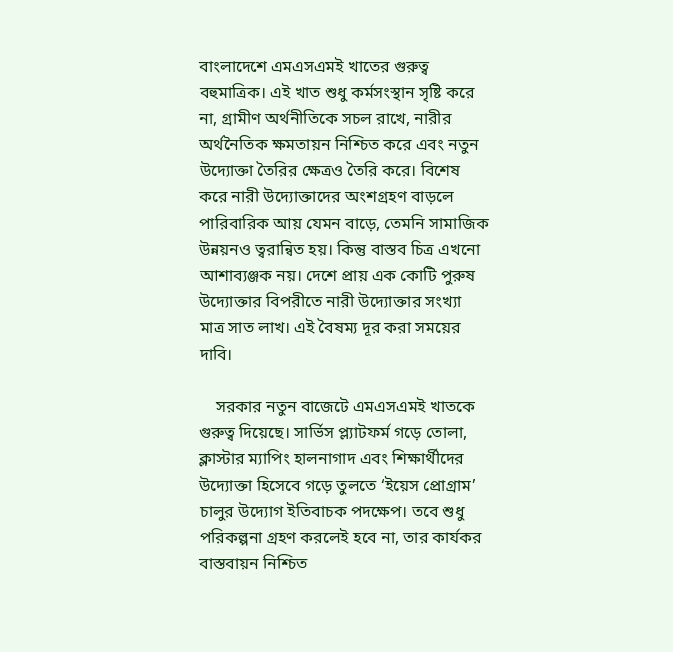বাংলাদেশে এমএসএমই খাতের গুরুত্ব বহুমাত্রিক। এই খাত শুধু কর্মসংস্থান সৃষ্টি করে না, গ্রামীণ অর্থনীতিকে সচল রাখে, নারীর অর্থনৈতিক ক্ষমতায়ন নিশ্চিত করে এবং নতুন উদ্যোক্তা তৈরির ক্ষেত্রও তৈরি করে। বিশেষ করে নারী উদ্যোক্তাদের অংশগ্রহণ বাড়লে পারিবারিক আয় যেমন বাড়ে, তেমনি সামাজিক উন্নয়নও ত্বরান্বিত হয়। কিন্তু বাস্তব চিত্র এখনো আশাব্যঞ্জক নয়। দেশে প্রায় এক কোটি পুরুষ উদ্যোক্তার বিপরীতে নারী উদ্যোক্তার সংখ্যা মাত্র সাত লাখ। এই বৈষম্য দূর করা সময়ের দাবি।

    সরকার নতুন বাজেটে এমএসএমই খাতকে গুরুত্ব দিয়েছে। সার্ভিস প্ল্যাটফর্ম গড়ে তোলা, ক্লাস্টার ম্যাপিং হালনাগাদ এবং শিক্ষার্থীদের উদ্যোক্তা হিসেবে গড়ে তুলতে ‘ইয়েস প্রোগ্রাম’ চালুর উদ্যোগ ইতিবাচক পদক্ষেপ। তবে শুধু পরিকল্পনা গ্রহণ করলেই হবে না, তার কার্যকর বাস্তবায়ন নিশ্চিত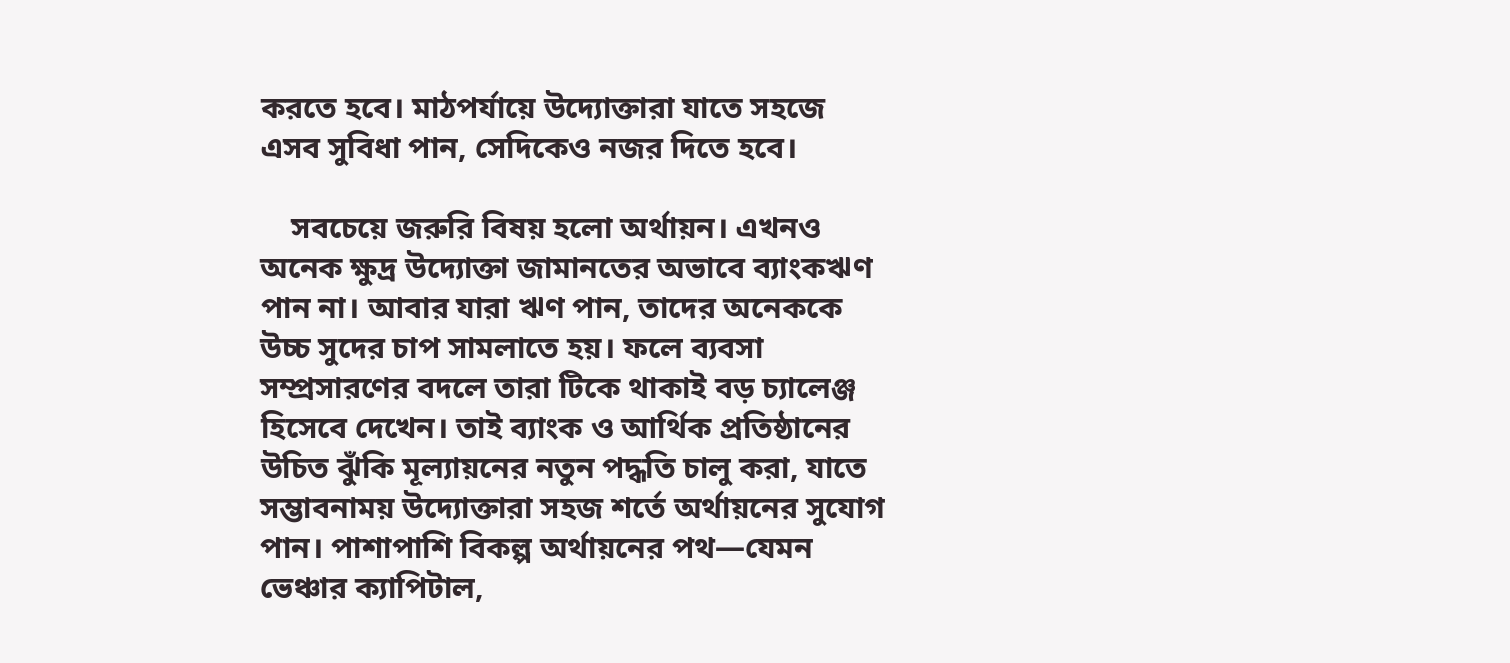করতে হবে। মাঠপর্যায়ে উদ্যোক্তারা যাতে সহজে এসব সুবিধা পান, সেদিকেও নজর দিতে হবে।

    সবচেয়ে জরুরি বিষয় হলো অর্থায়ন। এখনও অনেক ক্ষুদ্র উদ্যোক্তা জামানতের অভাবে ব্যাংকঋণ পান না। আবার যারা ঋণ পান, তাদের অনেককে উচ্চ সুদের চাপ সামলাতে হয়। ফলে ব্যবসা সম্প্রসারণের বদলে তারা টিকে থাকাই বড় চ্যালেঞ্জ হিসেবে দেখেন। তাই ব্যাংক ও আর্থিক প্রতিষ্ঠানের উচিত ঝুঁকি মূল্যায়নের নতুন পদ্ধতি চালু করা, যাতে সম্ভাবনাময় উদ্যোক্তারা সহজ শর্তে অর্থায়নের সুযোগ পান। পাশাপাশি বিকল্প অর্থায়নের পথ—যেমন ভেঞ্চার ক্যাপিটাল,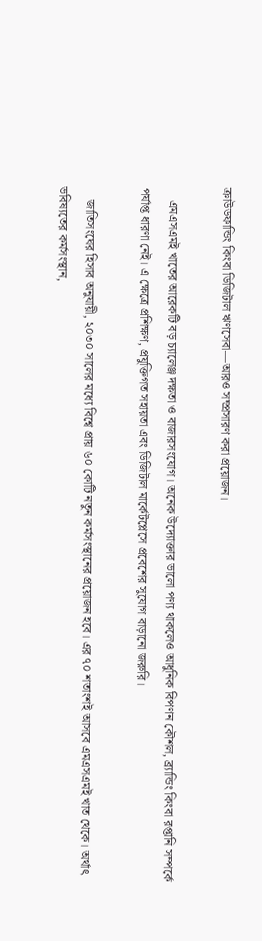ক্রাউডফান্ডিং কিংবা ডিজিটাল ঋণসেবা—আরও সম্প্রসারণ করা প্রয়োজন।

    এমএসএমই খাতের আরেকটি বড় চ্যালেঞ্জ দক্ষতা ও বাজারসংযোগ। অনেক উদ্যোক্তার ভালো পণ্য থাকলেও আধুনিক বিপণন কৌশল, ব্র্যান্ডিং কিংবা রপ্তানি সম্পর্কে পর্যাপ্ত ধারণা নেই। এ ক্ষেত্রে প্রশিক্ষণ, প্রযুক্তিগত সহায়তা এবং ডিজিটাল মার্কেটপ্লেসে প্রবেশের সুযোগ বাড়ানো জরুরি।

    জাতিসংঘের হিসাব অনুযায়ী, ২০৩০ সালের মধ্যে বিশ্বে প্রায় ৬০ কোটি নতুন কর্মসংস্থানের প্রয়োজন হবে। এর ৭০ শতাংশই আসবে এমএসএমই খাত থেকে। অর্থাৎ ভবিষ্যতের কর্মসংস্থান,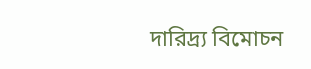দারিদ্র্য বিমোচন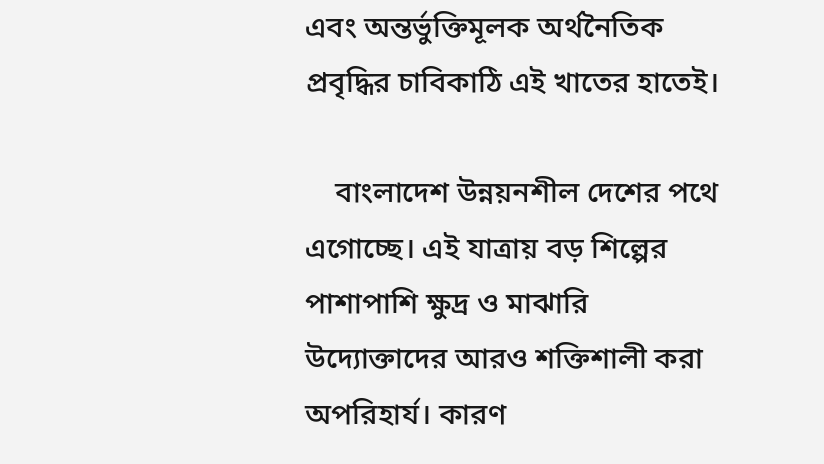এবং অন্তর্ভুক্তিমূলক অর্থনৈতিক প্রবৃদ্ধির চাবিকাঠি এই খাতের হাতেই।

    বাংলাদেশ উন্নয়নশীল দেশের পথে এগোচ্ছে। এই যাত্রায় বড় শিল্পের পাশাপাশি ক্ষুদ্র ও মাঝারি উদ্যোক্তাদের আরও শক্তিশালী করা অপরিহার্য। কারণ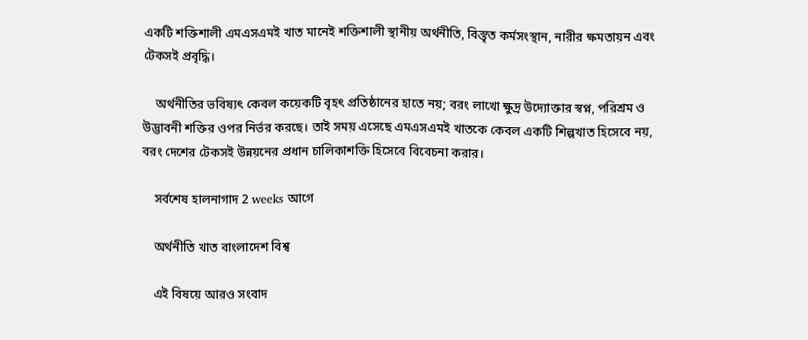একটি শক্তিশালী এমএসএমই খাত মানেই শক্তিশালী স্থানীয় অর্থনীতি, বিস্তৃত কর্মসংস্থান, নারীর ক্ষমতায়ন এবং টেকসই প্রবৃদ্ধি।

    অর্থনীতির ভবিষ্যৎ কেবল কয়েকটি বৃহৎ প্রতিষ্ঠানের হাতে নয়; বরং লাখো ক্ষুদ্র উদ্যোক্তার স্বপ্ন, পরিশ্রম ও উদ্ভাবনী শক্তির ওপর নির্ভর করছে। তাই সময় এসেছে এমএসএমই খাতকে কেবল একটি শিল্পখাত হিসেবে নয়, বরং দেশের টেকসই উন্নয়নের প্রধান চালিকাশক্তি হিসেবে বিবেচনা করার।

    সর্বশেষ হালনাগাদ 2 weeks আগে

    অর্থনীতি খাত বাংলাদেশ বিশ্ব

    এই বিষয়ে আরও সংবাদ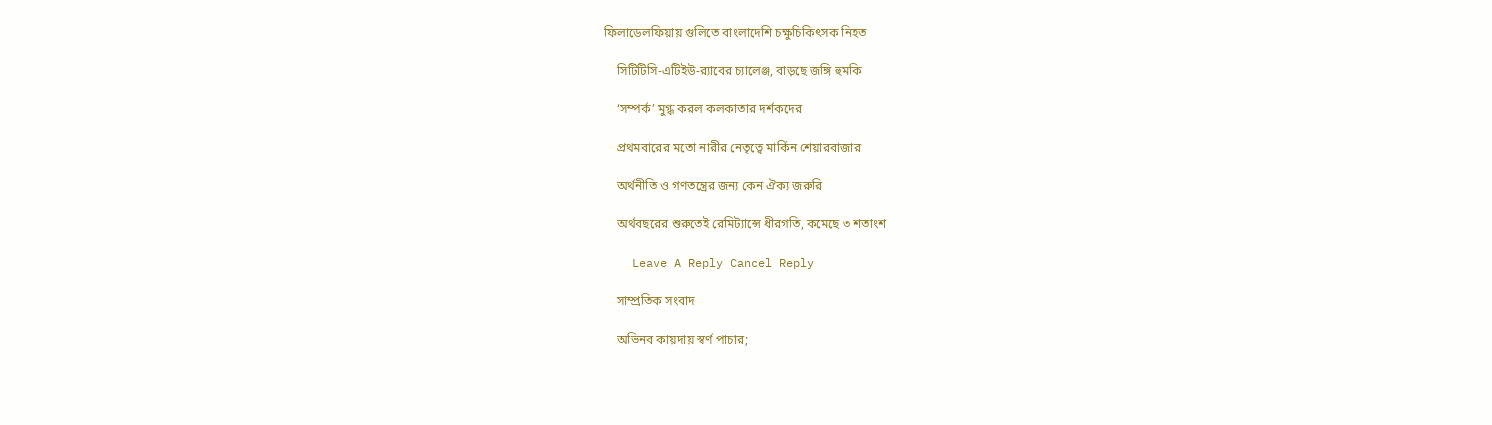ফিলাডেলফিয়ায় গুলিতে বাংলাদেশি চক্ষুচিকিৎসক নিহত

    সিটিটিসি-এটিইউ-র‍্যাবের চ্যালেঞ্জ, বাড়ছে জঙ্গি হুমকি

    ‘সম্পর্ক’ মুগ্ধ করল কলকাতার দর্শকদের

    প্রথমবারের মতো নারীর নেতৃত্বে মার্কিন শেয়ারবাজার

    অর্থনীতি ও গণতন্ত্রের জন্য কেন ঐক্য জরুরি

    অর্থবছরের শুরুতেই রেমিট্যান্সে ধীরগতি, কমেছে ৩ শতাংশ

    Leave A Reply Cancel Reply

    সাম্প্রতিক সংবাদ

    অভিনব কায়দায় স্বর্ণ পাচার;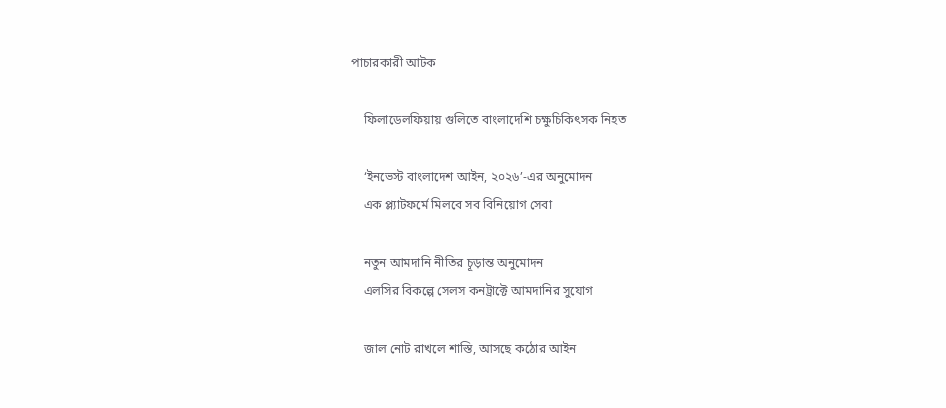পাচারকারী আটক

    ফিলাডেলফিয়ায় গুলিতে বাংলাদেশি চক্ষুচিকিৎসক নিহত

    ‘ইনভেস্ট বাংলাদেশ আইন, ২০২৬’-এর অনুমোদন
    এক প্ল্যাটফর্মে মিলবে সব বিনিয়োগ সেবা

    নতুন আমদানি নীতির চূড়ান্ত অনুমোদন
    এলসির বিকল্পে সেলস কনট্রাক্টে আমদানির সুযোগ

    জাল নোট রাখলে শাস্তি, আসছে কঠোর আইন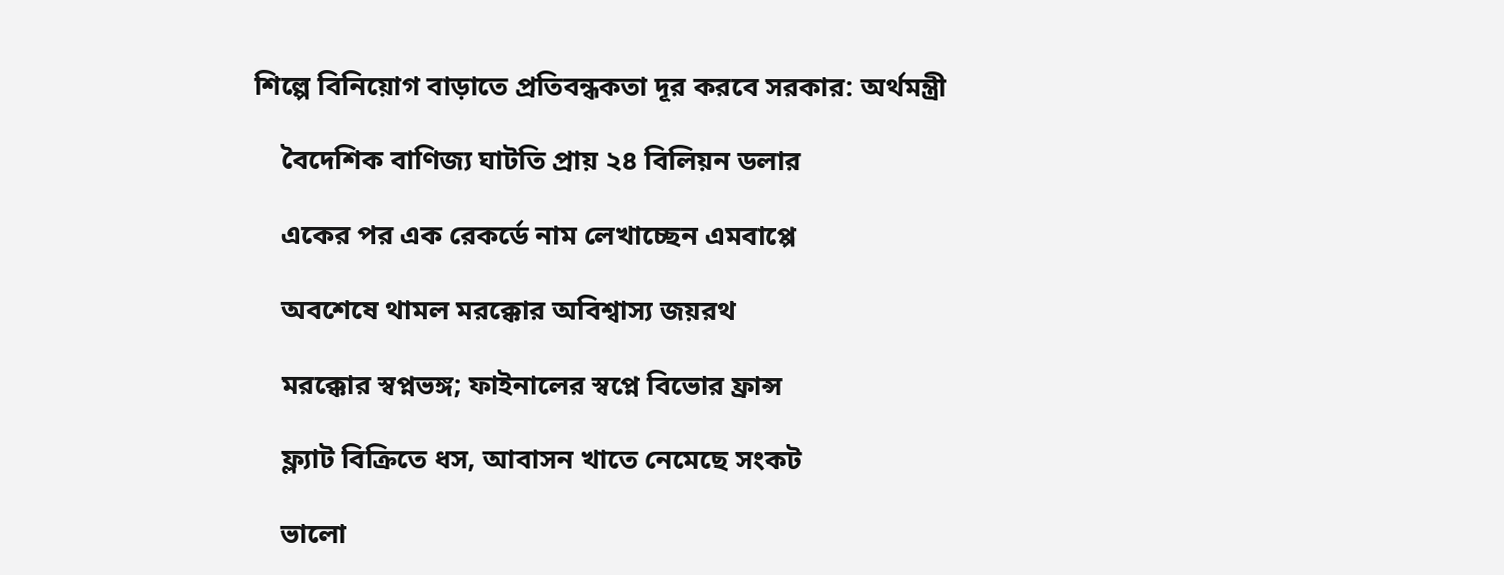শিল্পে বিনিয়োগ বাড়াতে প্রতিবন্ধকতা দূর করবে সরকার: অর্থমন্ত্রী

    বৈদেশিক বাণিজ্য ঘাটতি প্রায় ২৪ বিলিয়ন ডলার

    একের পর এক রেকর্ডে নাম লেখাচ্ছেন এমবাপ্পে

    অবশেষে থামল মরক্কোর অবিশ্বাস্য জয়রথ

    মরক্কোর স্বপ্নভঙ্গ; ফাইনালের স্বপ্নে বিভোর ফ্রান্স

    ফ্ল্যাট বিক্রিতে ধস, আবাসন খাতে নেমেছে সংকট

    ভালো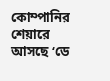কোম্পানির শেয়ারে আসছে ‘ডে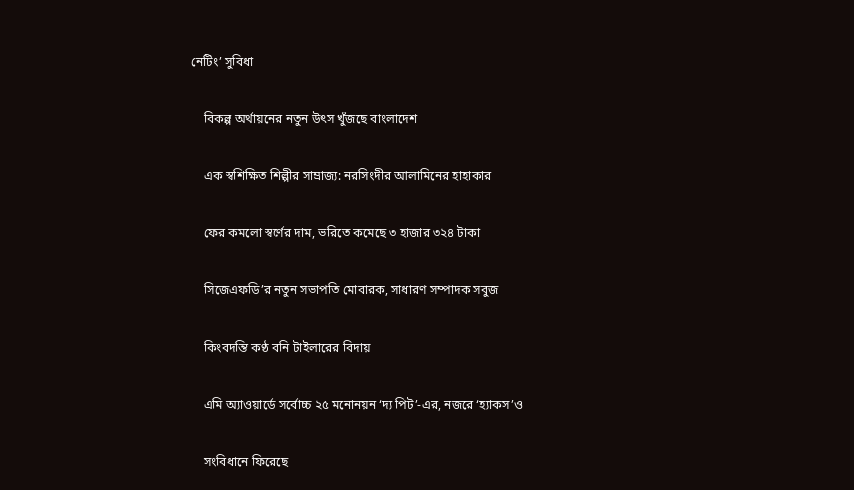নেটিং’ সুবিধা

    বিকল্প অর্থায়নের নতুন উৎস খুঁজছে বাংলাদেশ

    এক স্বশিক্ষিত শিল্পীর সাম্রাজ্য: নরসিংদীর আলামিনের হাহাকার

    ফের কমলো স্বর্ণের দাম, ভরিতে কমেছে ৩ হাজার ৩২৪ টাকা

    সিজেএফডি’র নতুন সভাপতি মোবারক, সাধারণ সম্পাদক সবুজ

    কিংবদন্তি কণ্ঠ বনি টাইলারের বিদায়

    এমি অ্যাওয়ার্ডে সর্বোচ্চ ২৫ মনোনয়ন ‘দ্য পিট’-এর, নজরে ‘হ্যাকস’ও

    সংবিধানে ফিরেছে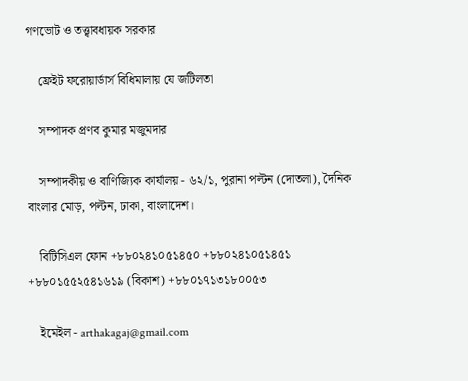গণভোট ও তত্ত্বাবধায়ক সরকার

    ফ্রেইট ফরোয়ার্ডার্স বিধিমালায় যে জটিলতা

    সম্পাদক প্রণব কুমার মজুমদার

    সম্পাদকীয় ও বাণিজ্যিক কার্যালয় - ৬২/১, পুরানা পল্টন (দোতলা), দৈনিক বাংলার মোড়, পল্টন, ঢাকা, বাংলাদেশ।

    বিটিসিএল ফোন +৮৮০২৪১০৫১৪৫০ +৮৮০২৪১০৫১৪৫১ +৮৮০১৫৫২৫৪১৬১৯ (বিকাশ) +৮৮০১৭১৩১৮০০৫৩

    ইমেইল - arthakagaj@gmail.com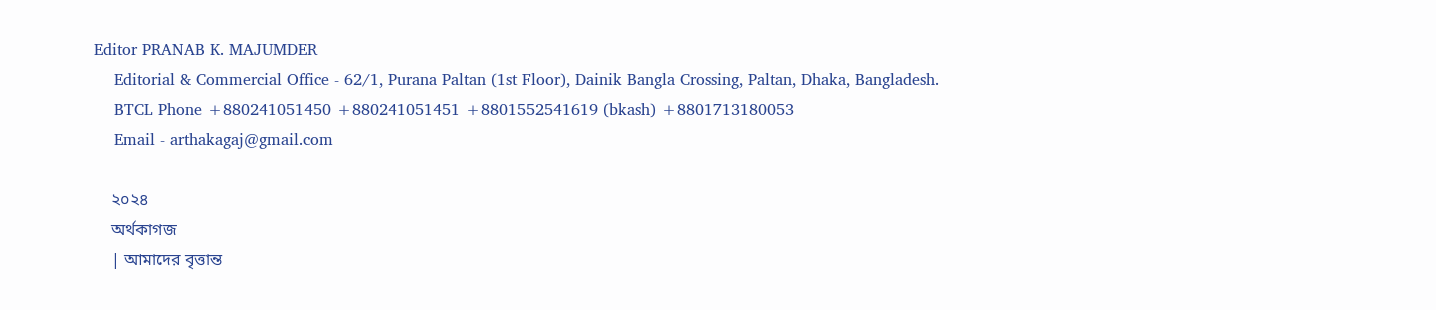Editor PRANAB K. MAJUMDER
    Editorial & Commercial Office - 62/1, Purana Paltan (1st Floor), Dainik Bangla Crossing, Paltan, Dhaka, Bangladesh.
    BTCL Phone +880241051450 +880241051451 +8801552541619 (bkash) +8801713180053
    Email - arthakagaj@gmail.com

    ২০২৪
    অর্থকাগজ
    | আমাদের বৃত্তান্ত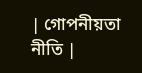| গোপনীয়তা নীতি |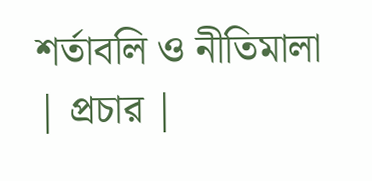শর্তাবলি ও নীতিমালা | প্রচার |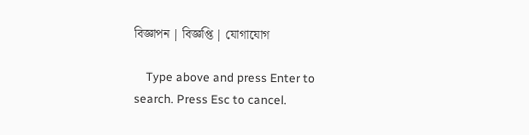বিজ্ঞাপন | বিজ্ঞপ্তি | যোগাযোগ

    Type above and press Enter to search. Press Esc to cancel.